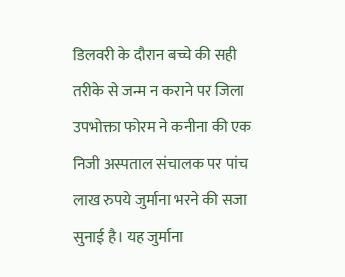डिलवरी के दौरान बच्चे की सही तरीके से जन्म न कराने पर जिला उपभोक्ता फोरम ने कनीना की एक निजी अस्पताल संचालक पर पांच लाख रुपये जुर्माना भरने की सजा सुनाई है। यह जुर्माना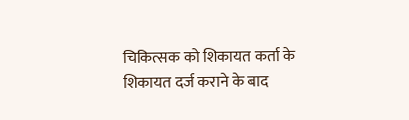चिकित्सक को शिकायत कर्ता के शिकायत दर्ज कराने के बाद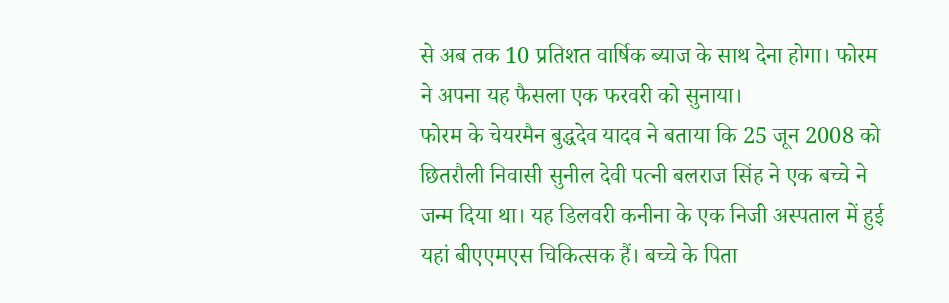से अब तक 10 प्रतिशत वार्षिक ब्याज के साथ देना होगा। फोरम ने अपना यह फैसला एक फरवरी को सुनाया।
फोरम के चेयरमैन बुद्धदेव यादव ने बताया कि 25 जून 2008 को छितरौली निवासी सुनील देवी पत्नी बलराज सिंह ने एक बच्चे ने जन्म दिया था। यह डिलवरी कनीना के एक निजी अस्पताल में हुई यहां बीएएमएस चिकित्सक हैं। बच्चे के पिता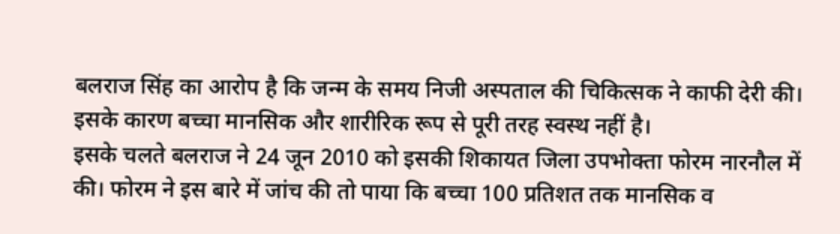बलराज सिंह का आरोप है कि जन्म के समय निजी अस्पताल की चिकित्सक ने काफी देरी की। इसके कारण बच्चा मानसिक और शारीरिक रूप से पूरी तरह स्वस्थ नहीं है।
इसके चलते बलराज ने 24 जून 2010 को इसकी शिकायत जिला उपभोक्ता फोरम नारनौल में की। फोरम ने इस बारे में जांच की तो पाया कि बच्चा 100 प्रतिशत तक मानसिक व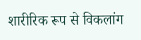शारीरिक रूप से विकलांग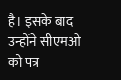है। इसके बाद उन्होंने सीएमओ को पत्र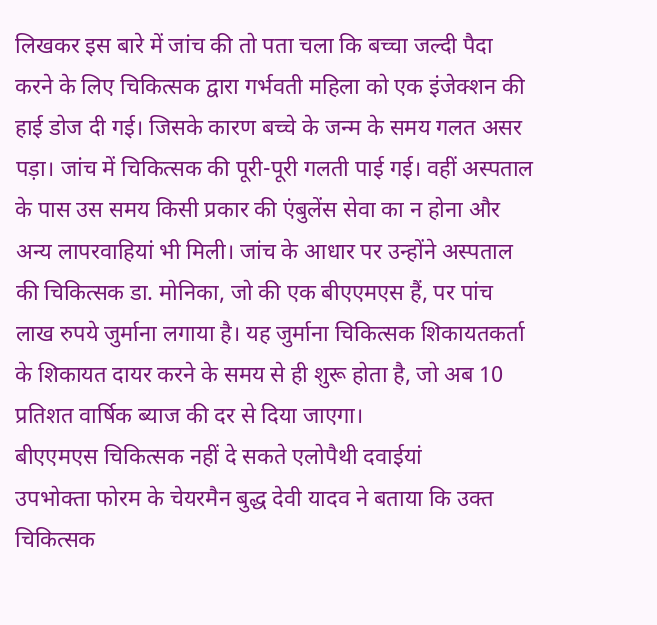लिखकर इस बारे में जांच की तो पता चला कि बच्चा जल्दी पैदा करने के लिए चिकित्सक द्वारा गर्भवती महिला को एक इंजेक्शन की हाई डोज दी गई। जिसके कारण बच्चे के जन्म के समय गलत असर पड़ा। जांच में चिकित्सक की पूरी-पूरी गलती पाई गई। वहीं अस्पताल के पास उस समय किसी प्रकार की एंबुलेंस सेवा का न होना और अन्य लापरवाहियां भी मिली। जांच के आधार पर उन्होंने अस्पताल की चिकित्सक डा. मोनिका, जो की एक बीएएमएस हैं, पर पांच लाख रुपये जुर्माना लगाया है। यह जुर्माना चिकित्सक शिकायतकर्ता के शिकायत दायर करने के समय से ही शुरू होता है, जो अब 10 प्रतिशत वार्षिक ब्याज की दर से दिया जाएगा।
बीएएमएस चिकित्सक नहीं दे सकते एलोपैथी दवाईयां
उपभोक्ता फोरम के चेयरमैन बुद्ध देवी यादव ने बताया कि उक्त चिकित्सक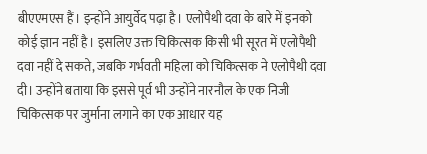बीएएमएस हैं। इन्होंने आयुर्वेद पढ़ा है। एलोपैथी दवा के बारे में इनको कोई ज्ञान नहीं है। इसलिए उक्त चिकित्सक किसी भी सूरत में एलोपैथी दवा नहीं दे सकते, जबकि गर्भवती महिला को चिकित्सक ने एलोपैथी दवा दी। उन्होंने बताया कि इससे पूर्व भी उन्होंने नारनौल के एक निजी चिकित्सक पर जुर्माना लगाने का एक आधार यह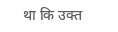था कि उक्त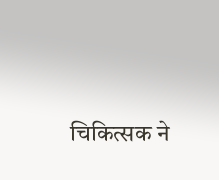चिकित्सक ने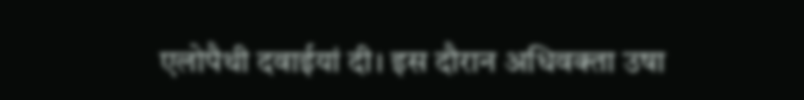एलोपैथी दवाईयां दी। इस दौरान अधिवक्ता उषा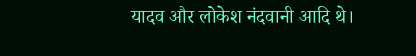यादव और लोकेश नंदवानी आदि थे।